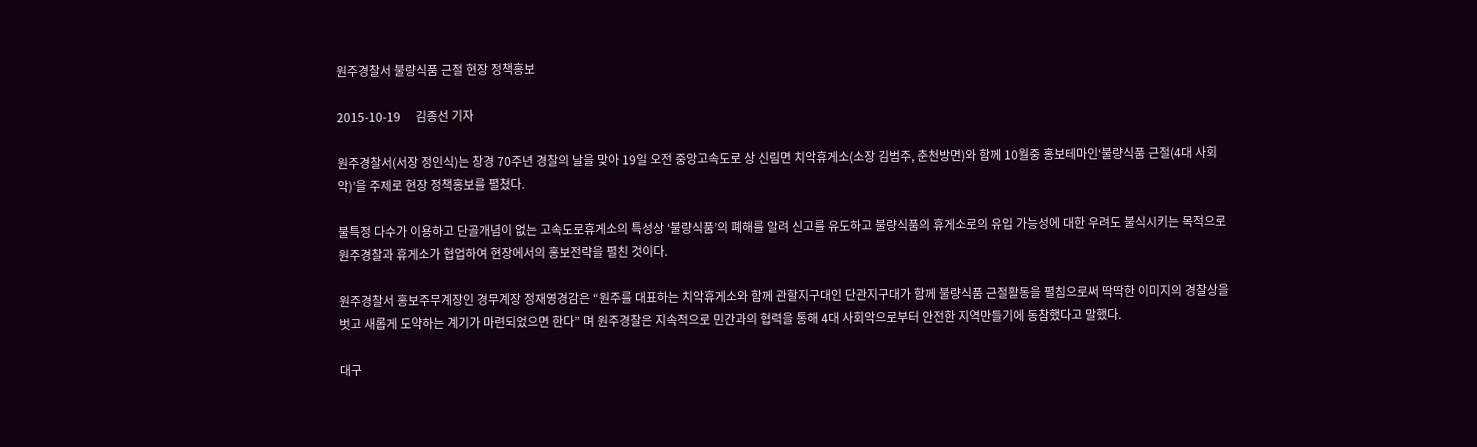원주경찰서 불량식품 근절 현장 정책홍보

2015-10-19     김종선 기자

원주경찰서(서장 정인식)는 창경 70주년 경찰의 날을 맞아 19일 오전 중앙고속도로 상 신림면 치악휴게소(소장 김범주, 춘천방면)와 함께 10월중 홍보테마인‘불량식품 근절(4대 사회악)’을 주제로 현장 정책홍보를 펼쳤다.

불특정 다수가 이용하고 단골개념이 없는 고속도로휴게소의 특성상 ‘불량식품’의 폐해를 알려 신고를 유도하고 불량식품의 휴게소로의 유입 가능성에 대한 우려도 불식시키는 목적으로 원주경찰과 휴게소가 협업하여 현장에서의 홍보전략을 펼친 것이다.

원주경찰서 홍보주무계장인 경무계장 정재영경감은 “원주를 대표하는 치악휴게소와 함께 관할지구대인 단관지구대가 함께 불량식품 근절활동을 펼침으로써 딱딱한 이미지의 경찰상을 벗고 새롭게 도약하는 계기가 마련되었으면 한다” 며 원주경찰은 지속적으로 민간과의 협력을 통해 4대 사회악으로부터 안전한 지역만들기에 동참했다고 말했다.

대구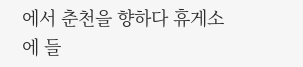에서 춘천을 향하다 휴게소에 들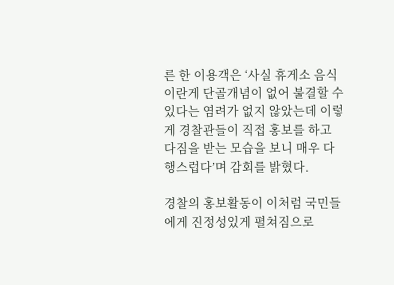른 한 이용객은 ‘사실 휴게소 음식이란게 단골개념이 없어 불결할 수 있다는 염려가 없지 않았는데 이렇게 경찰관들이 직접 홍보를 하고 다짐을 받는 모습을 보니 매우 다행스럽다’며 감회를 밝혔다.

경찰의 홍보활동이 이처럼 국민들에게 진정성있게 펼쳐짐으로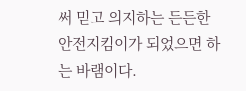써 믿고 의지하는 든든한 안전지킴이가 되었으면 하는 바램이다.